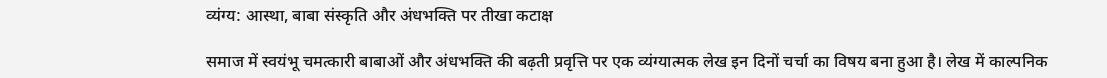व्यंग्य: आस्था, बाबा संस्कृति और अंधभक्ति पर तीखा कटाक्ष

समाज में स्वयंभू चमत्कारी बाबाओं और अंधभक्ति की बढ़ती प्रवृत्ति पर एक व्यंग्यात्मक लेख इन दिनों चर्चा का विषय बना हुआ है। लेख में काल्पनिक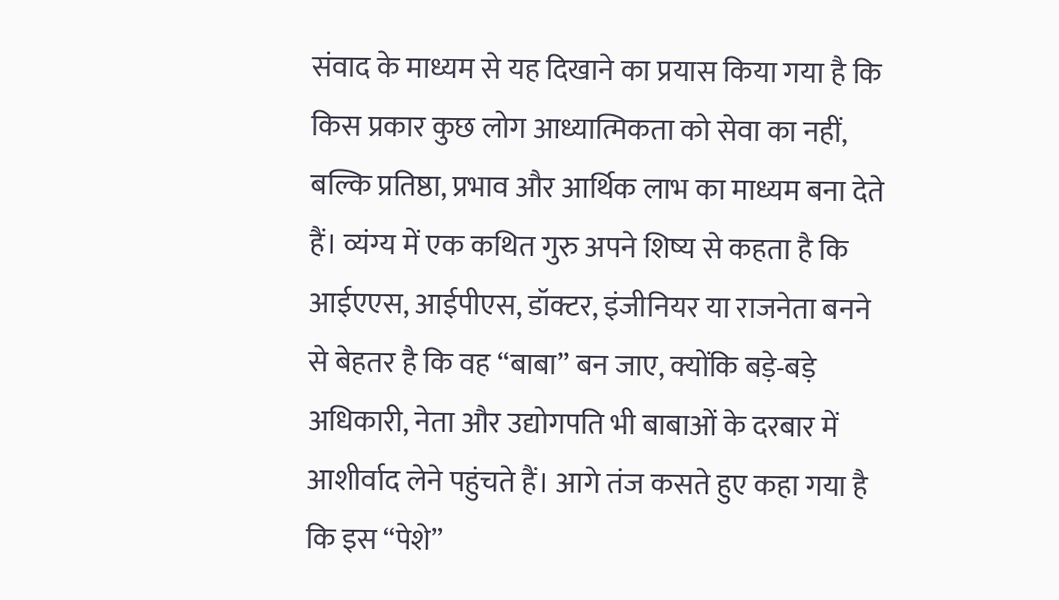संवाद के माध्यम से यह दिखाने का प्रयास किया गया है कि किस प्रकार कुछ लोग आध्यात्मिकता को सेवा का नहीं, बल्कि प्रतिष्ठा, प्रभाव और आर्थिक लाभ का माध्यम बना देते हैं। व्यंग्य में एक कथित गुरु अपने शिष्य से कहता है कि आईएएस, आईपीएस, डॉक्टर, इंजीनियर या राजनेता बनने से बेहतर है कि वह “बाबा” बन जाए, क्योंकि बड़े-बड़े अधिकारी, नेता और उद्योगपति भी बाबाओं के दरबार में आशीर्वाद लेने पहुंचते हैं। आगे तंज कसते हुए कहा गया है कि इस “पेशे”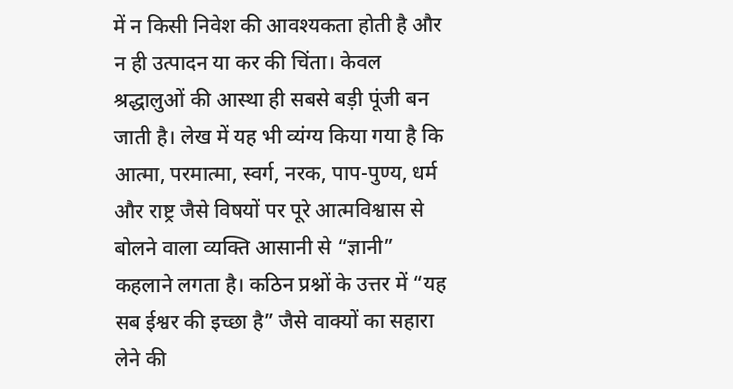में न किसी निवेश की आवश्यकता होती है और न ही उत्पादन या कर की चिंता। केवल श्रद्धालुओं की आस्था ही सबसे बड़ी पूंजी बन जाती है। लेख में यह भी व्यंग्य किया गया है कि आत्मा, परमात्मा, स्वर्ग, नरक, पाप-पुण्य, धर्म और राष्ट्र जैसे विषयों पर पूरे आत्मविश्वास से बोलने वाला व्यक्ति आसानी से “ज्ञानी” कहलाने लगता है। कठिन प्रश्नों के उत्तर में “यह सब ईश्वर की इच्छा है” जैसे वाक्यों का सहारा लेने की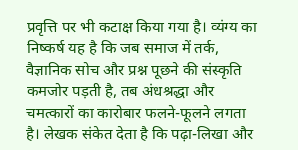प्रवृत्ति पर भी कटाक्ष किया गया है। व्यंग्य का निष्कर्ष यह है कि जब समाज में तर्क, वैज्ञानिक सोच और प्रश्न पूछने की संस्कृति कमजोर पड़ती है, तब अंधश्रद्धा और चमत्कारों का कारोबार फलने-फूलने लगता है। लेखक संकेत देता है कि पढ़ा-लिखा और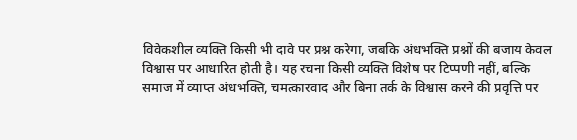विवेकशील व्यक्ति किसी भी दावे पर प्रश्न करेगा, जबकि अंधभक्ति प्रश्नों की बजाय केवल विश्वास पर आधारित होती है। यह रचना किसी व्यक्ति विशेष पर टिप्पणी नहीं, बल्कि समाज में व्याप्त अंधभक्ति, चमत्कारवाद और बिना तर्क के विश्वास करने की प्रवृत्ति पर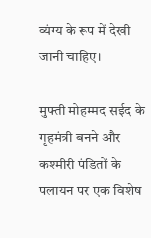व्यंग्य के रूप में देखी जानी चाहिए।

मुफ्ती मोहम्मद सईद के गृहमंत्री बनने और कश्मीरी पंडितों के पलायन पर एक विशेष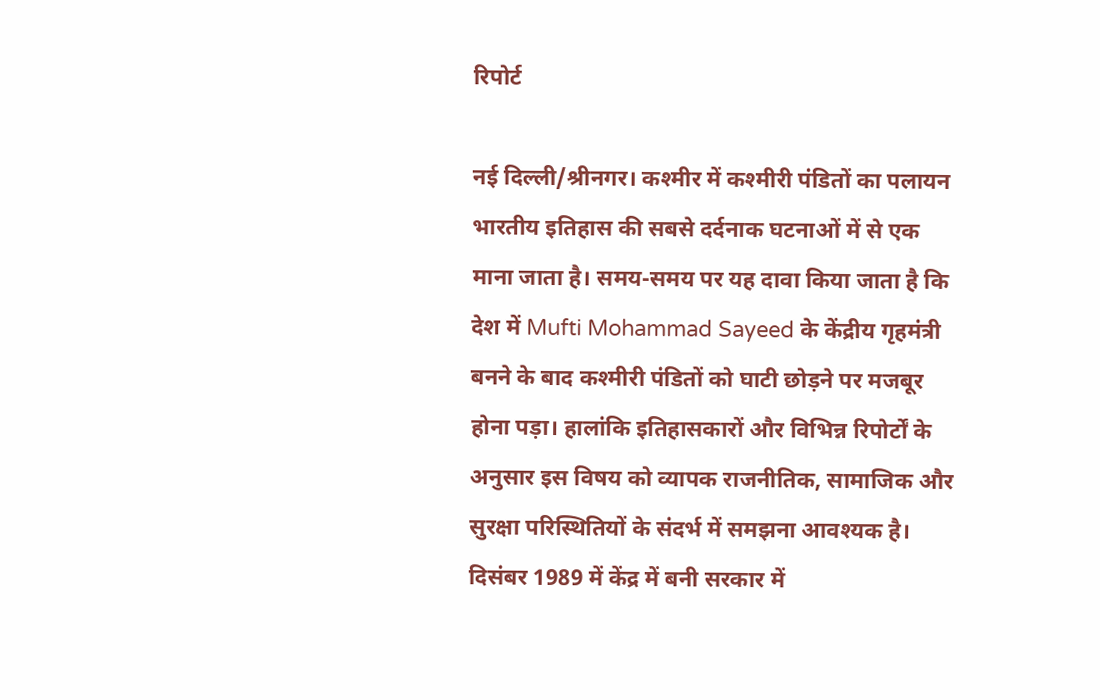रिपोर्ट

नई दिल्ली/श्रीनगर। कश्मीर में कश्मीरी पंडितों का पलायन भारतीय इतिहास की सबसे दर्दनाक घटनाओं में से एक माना जाता है। समय-समय पर यह दावा किया जाता है कि देश में Mufti Mohammad Sayeed के केंद्रीय गृहमंत्री बनने के बाद कश्मीरी पंडितों को घाटी छोड़ने पर मजबूर होना पड़ा। हालांकि इतिहासकारों और विभिन्न रिपोर्टों के अनुसार इस विषय को व्यापक राजनीतिक, सामाजिक और सुरक्षा परिस्थितियों के संदर्भ में समझना आवश्यक है। दिसंबर 1989 में केंद्र में बनी सरकार में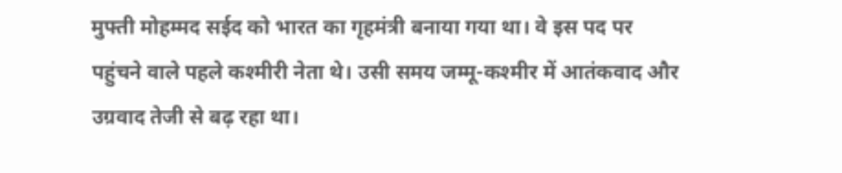मुफ्ती मोहम्मद सईद को भारत का गृहमंत्री बनाया गया था। वे इस पद पर पहुंचने वाले पहले कश्मीरी नेता थे। उसी समय जम्मू-कश्मीर में आतंकवाद और उग्रवाद तेजी से बढ़ रहा था।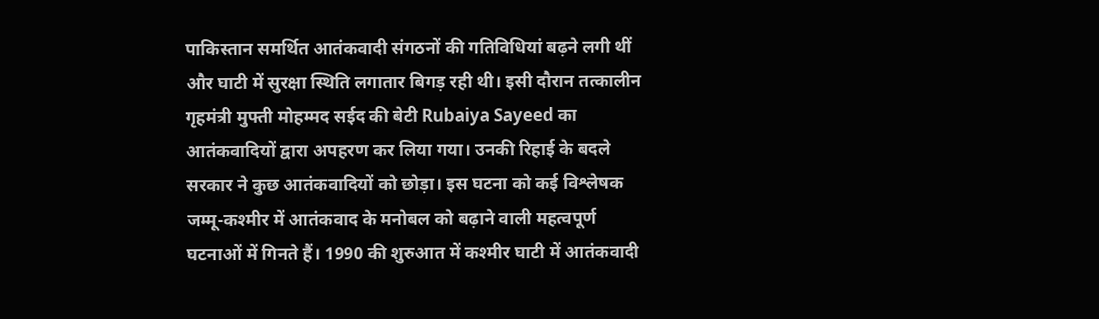पाकिस्तान समर्थित आतंकवादी संगठनों की गतिविधियां बढ़ने लगी थीं और घाटी में सुरक्षा स्थिति लगातार बिगड़ रही थी। इसी दौरान तत्कालीन गृहमंत्री मुफ्ती मोहम्मद सईद की बेटी Rubaiya Sayeed का आतंकवादियों द्वारा अपहरण कर लिया गया। उनकी रिहाई के बदले सरकार ने कुछ आतंकवादियों को छोड़ा। इस घटना को कई विश्लेषक जम्मू-कश्मीर में आतंकवाद के मनोबल को बढ़ाने वाली महत्वपूर्ण घटनाओं में गिनते हैं। 1990 की शुरुआत में कश्मीर घाटी में आतंकवादी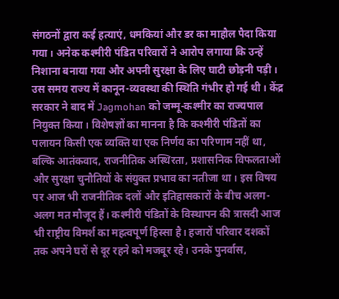संगठनों द्वारा कई हत्याएं, धमकियां और डर का माहौल पैदा किया गया। अनेक कश्मीरी पंडित परिवारों ने आरोप लगाया कि उन्हें निशाना बनाया गया और अपनी सुरक्षा के लिए घाटी छोड़नी पड़ी। उस समय राज्य में कानून-व्यवस्था की स्थिति गंभीर हो गई थी। केंद्र सरकार ने बाद में Jagmohan को जम्मू-कश्मीर का राज्यपाल नियुक्त किया। विशेषज्ञों का मानना है कि कश्मीरी पंडितों का पलायन किसी एक व्यक्ति या एक निर्णय का परिणाम नहीं था, बल्कि आतंकवाद, राजनीतिक अस्थिरता, प्रशासनिक विफलताओं और सुरक्षा चुनौतियों के संयुक्त प्रभाव का नतीजा था। इस विषय पर आज भी राजनीतिक दलों और इतिहासकारों के बीच अलग-अलग मत मौजूद हैं। कश्मीरी पंडितों के विस्थापन की त्रासदी आज भी राष्ट्रीय विमर्श का महत्वपूर्ण हिस्सा है। हजारों परिवार दशकों तक अपने घरों से दूर रहने को मजबूर रहे। उनके पुनर्वास,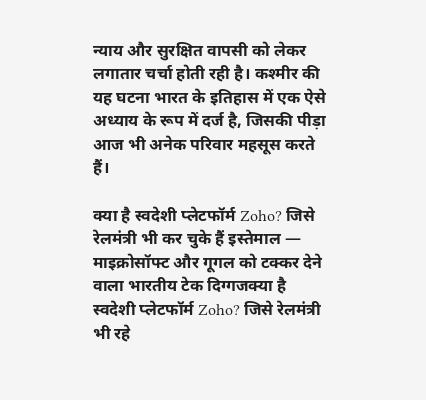न्याय और सुरक्षित वापसी को लेकर लगातार चर्चा होती रही है। कश्मीर की यह घटना भारत के इतिहास में एक ऐसे अध्याय के रूप में दर्ज है, जिसकी पीड़ा आज भी अनेक परिवार महसूस करते हैं।

क्या है स्वदेशी प्लेटफॉर्म Zoho? जिसे रेलमंत्री भी कर चुके हैं इस्तेमाल — माइक्रोसॉफ्ट और गूगल को टक्कर देने वाला भारतीय टेक दिग्गजक्या है स्वदेशी प्लेटफॉर्म Zoho? जिसे रेलमंत्री भी रहे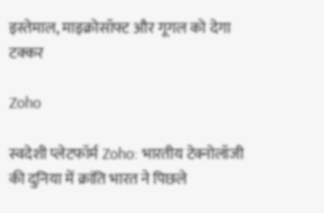इस्तेमाल, माइक्रोसॉफ्ट और गूगल को देगा टक्कर

Zoho

स्वदेशी प्लेटफॉर्म Zoho: भारतीय टेक्नोलॉजी की दुनिया में क्रांति भारत ने पिछले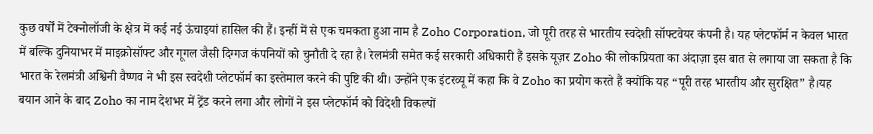कुछ वर्षों में टेक्नोलॉजी के क्षेत्र में कई नई ऊंचाइयां हासिल की हैं। इन्हीं में से एक चमकता हुआ नाम है Zoho Corporation, जो पूरी तरह से भारतीय स्वदेशी सॉफ्टवेयर कंपनी है। यह प्लेटफॉर्म न केवल भारत में बल्कि दुनियाभर में माइक्रोसॉफ्ट और गूगल जैसी दिग्गज कंपनियों को चुनौती दे रहा है। रेलमंत्री समेत कई सरकारी अधिकारी हैं इसके यूज़र Zoho की लोकप्रियता का अंदाज़ा इस बात से लगाया जा सकता है कि भारत के रेलमंत्री अश्विनी वैष्णव ने भी इस स्वदेशी प्लेटफॉर्म का इस्तेमाल करने की पुष्टि की थी। उन्होंने एक इंटरव्यू में कहा कि वे Zoho का प्रयोग करते हैं क्योंकि यह “पूरी तरह भारतीय और सुरक्षित” है।यह बयान आने के बाद Zoho का नाम देशभर में ट्रेंड करने लगा और लोगों ने इस प्लेटफॉर्म को विदेशी विकल्पों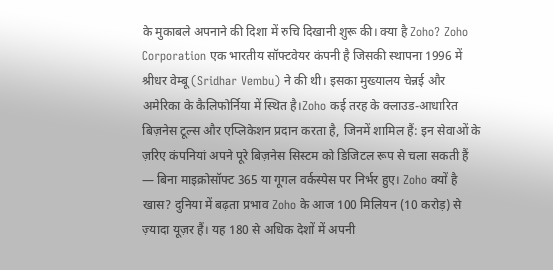के मुकाबले अपनाने की दिशा में रुचि दिखानी शुरू की। क्या है Zoho? Zoho Corporation एक भारतीय सॉफ्टवेयर कंपनी है जिसकी स्थापना 1996 में श्रीधर वेम्बू (Sridhar Vembu) ने की थी। इसका मुख्यालय चेन्नई और अमेरिका के कैलिफोर्निया में स्थित है।Zoho कई तरह के क्लाउड-आधारित बिज़नेस टूल्स और एप्लिकेशन प्रदान करता है, जिनमें शामिल हैं: इन सेवाओं के ज़रिए कंपनियां अपने पूरे बिज़नेस सिस्टम को डिजिटल रूप से चला सकती हैं — बिना माइक्रोसॉफ्ट 365 या गूगल वर्कस्पेस पर निर्भर हुए। Zoho क्यों है खास? दुनिया में बढ़ता प्रभाव Zoho के आज 100 मिलियन (10 करोड़) से ज़्यादा यूज़र हैं। यह 180 से अधिक देशों में अपनी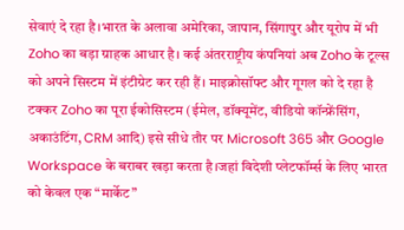सेवाएं दे रहा है।भारत के अलावा अमेरिका, जापान, सिंगापुर और यूरोप में भी Zoho का बड़ा ग्राहक आधार है। कई अंतरराष्ट्रीय कंपनियां अब Zoho के टूल्स को अपने सिस्टम में इंटीग्रेट कर रही हैं। माइक्रोसॉफ्ट और गूगल को दे रहा है टक्कर Zoho का पूरा ईकोसिस्टम (ईमेल, डॉक्यूमेंट, वीडियो कॉन्फ्रेंसिंग, अकाउंटिंग, CRM आदि) इसे सीधे तौर पर Microsoft 365 और Google Workspace के बराबर खड़ा करता है।जहां विदेशी प्लेटफॉर्म्स के लिए भारत को केवल एक “मार्केट”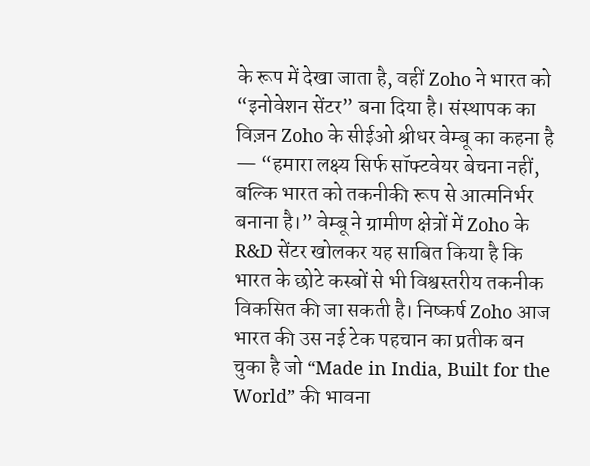के रूप में देखा जाता है, वहीं Zoho ने भारत को “इनोवेशन सेंटर” बना दिया है। संस्थापक का विज़न Zoho के सीईओ श्रीधर वेम्बू का कहना है — “हमारा लक्ष्य सिर्फ सॉफ्टवेयर बेचना नहीं, बल्कि भारत को तकनीकी रूप से आत्मनिर्भर बनाना है।” वेम्बू ने ग्रामीण क्षेत्रों में Zoho के R&D सेंटर खोलकर यह साबित किया है कि भारत के छोटे कस्बों से भी विश्वस्तरीय तकनीक विकसित की जा सकती है। निष्कर्ष Zoho आज भारत की उस नई टेक पहचान का प्रतीक बन चुका है जो “Made in India, Built for the World” की भावना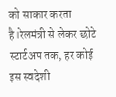को साकार करता है।रेलमंत्री से लेकर छोटे स्टार्टअप तक, हर कोई इस स्वदेशी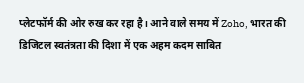प्लेटफॉर्म की ओर रुख कर रहा है। आने वाले समय में Zoho, भारत की डिजिटल स्वतंत्रता की दिशा में एक अहम कदम साबित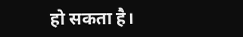हो सकता है।